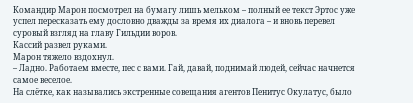Командир Марон посмотрел на бумагу лишь мельком – полный ее текст Эртос уже успел пересказать ему дословно дважды за время их диалога – и вновь перевел суровый взгляд на главу Гильдии воров.
Кассий развел руками.
Марон тяжело вздохнул.
– Ладно. Работаем вместе, пес с вами. Гай, давай, поднимай людей, сейчас начнется самое веселое.
На слётке, как назывались экстренные совещания агентов Пенитус Окулатус, было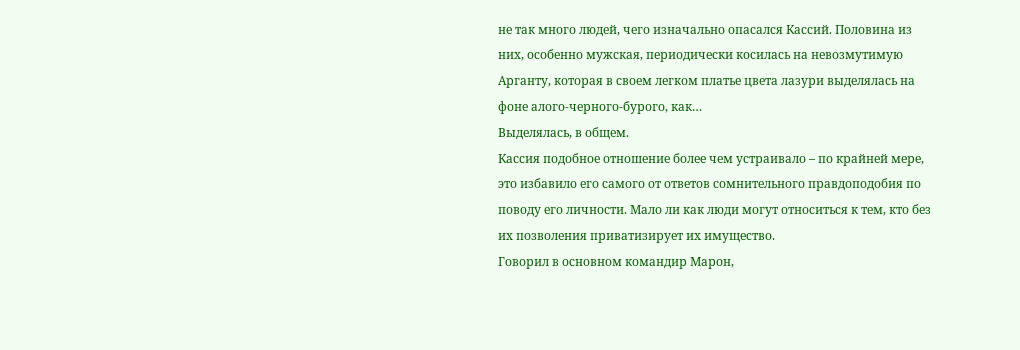не так много людей, чего изначально опасался Кассий. Половина из них, особенно мужская, периодически косилась на невозмутимую Арганту, которая в своем легком платье цвета лазури выделялась на фоне алого-черного-бурого, как…
Выделялась, в общем.
Кассия подобное отношение более чем устраивало – по крайней мере, это избавило его самого от ответов сомнительного правдоподобия по поводу его личности. Мало ли как люди могут относиться к тем, кто без их позволения приватизирует их имущество.
Говорил в основном командир Марон,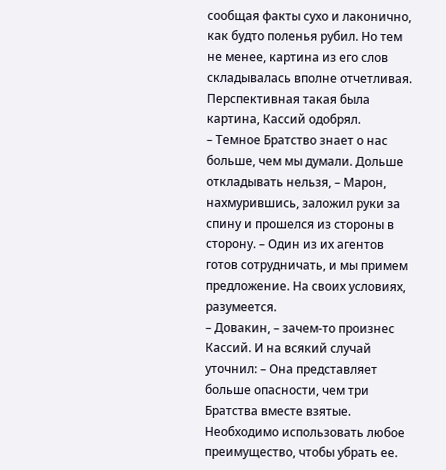сообщая факты сухо и лаконично, как будто поленья рубил. Но тем не менее, картина из его слов складывалась вполне отчетливая.
Перспективная такая была картина, Кассий одобрял.
– Темное Братство знает о нас больше, чем мы думали. Дольше откладывать нельзя, – Марон, нахмурившись, заложил руки за спину и прошелся из стороны в сторону. – Один из их агентов готов сотрудничать, и мы примем предложение. На своих условиях, разумеется.
– Довакин, – зачем-то произнес Кассий. И на всякий случай уточнил: – Она представляет больше опасности, чем три Братства вместе взятые. Необходимо использовать любое преимущество, чтобы убрать ее.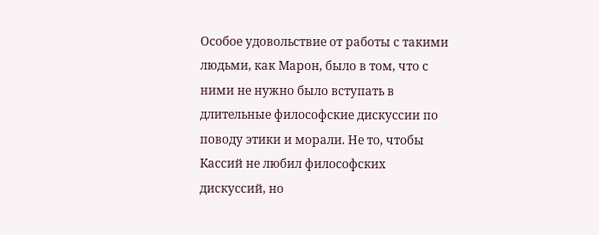Особое удовольствие от работы с такими людьми, как Марон, было в том, что с ними не нужно было вступать в длительные философские дискуссии по поводу этики и морали. Не то, чтобы Кассий не любил философских дискуссий, но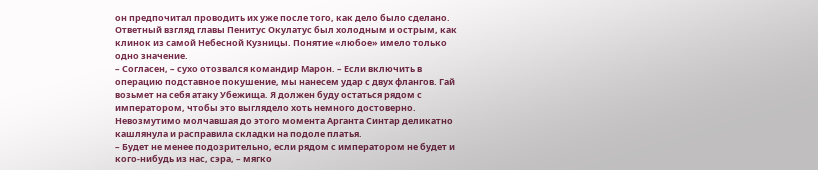он предпочитал проводить их уже после того, как дело было сделано.
Ответный взгляд главы Пенитус Окулатус был холодным и острым, как клинок из самой Небесной Кузницы. Понятие «любое» имело только одно значение.
– Согласен, – сухо отозвался командир Марон. – Если включить в операцию подставное покушение, мы нанесем удар с двух флангов. Гай возьмет на себя атаку Убежища. Я должен буду остаться рядом с императором, чтобы это выглядело хоть немного достоверно.
Невозмутимо молчавшая до этого момента Арганта Синтар деликатно кашлянула и расправила складки на подоле платья.
– Будет не менее подозрительно, если рядом с императором не будет и кого-нибудь из нас, сэра, – мягко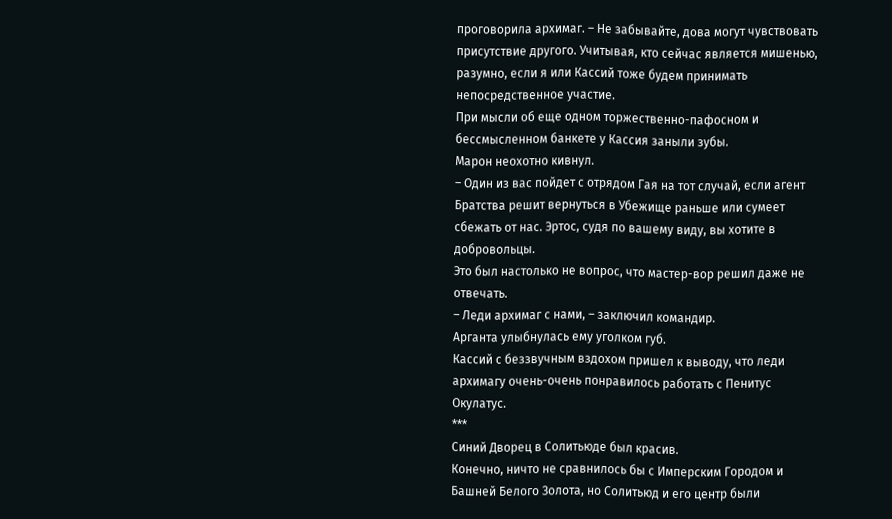проговорила архимаг. – Не забывайте, дова могут чувствовать присутствие другого. Учитывая, кто сейчас является мишенью, разумно, если я или Кассий тоже будем принимать непосредственное участие.
При мысли об еще одном торжественно-пафосном и бессмысленном банкете у Кассия заныли зубы.
Марон неохотно кивнул.
– Один из вас пойдет с отрядом Гая на тот случай, если агент Братства решит вернуться в Убежище раньше или сумеет сбежать от нас. Эртос, судя по вашему виду, вы хотите в добровольцы.
Это был настолько не вопрос, что мастер-вор решил даже не отвечать.
– Леди архимаг с нами, – заключил командир.
Арганта улыбнулась ему уголком губ.
Кассий с беззвучным вздохом пришел к выводу, что леди архимагу очень-очень понравилось работать с Пенитус Окулатус.
***
Синий Дворец в Солитьюде был красив.
Конечно, ничто не сравнилось бы с Имперским Городом и Башней Белого Золота, но Солитьюд и его центр были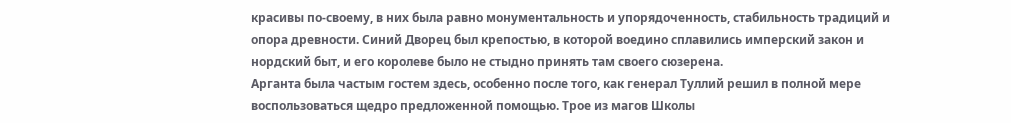красивы по-своему, в них была равно монументальность и упорядоченность, стабильность традиций и опора древности. Синий Дворец был крепостью, в которой воедино сплавились имперский закон и нордский быт, и его королеве было не стыдно принять там своего сюзерена.
Арганта была частым гостем здесь, особенно после того, как генерал Туллий решил в полной мере воспользоваться щедро предложенной помощью. Трое из магов Школы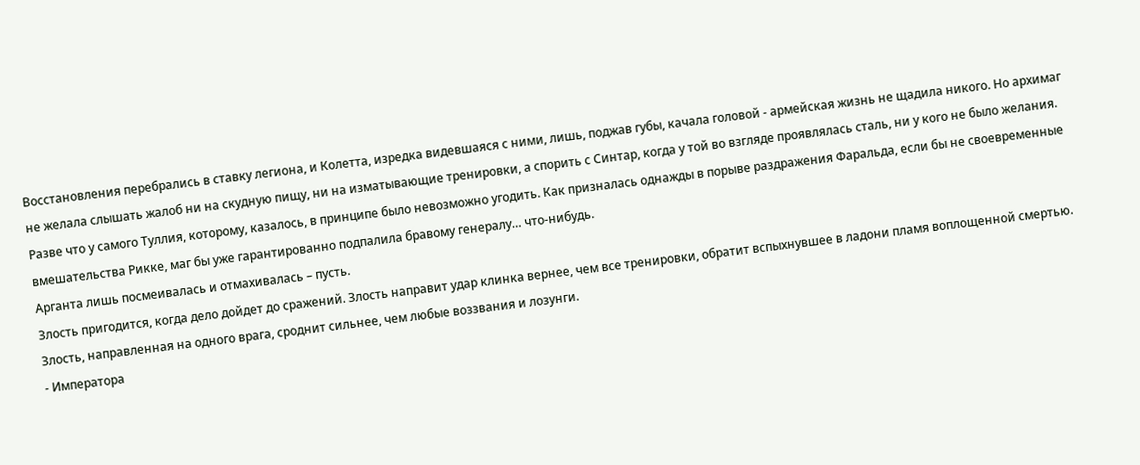Восстановления перебрались в ставку легиона, и Колетта, изредка видевшаяся с ними, лишь, поджав губы, качала головой - армейская жизнь не щадила никого. Но архимаг не желала слышать жалоб ни на скудную пищу, ни на изматывающие тренировки, а спорить с Синтар, когда у той во взгляде проявлялась сталь, ни у кого не было желания.
Разве что у самого Туллия, которому, казалось, в принципе было невозможно угодить. Как призналась однажды в порыве раздражения Фаральда, если бы не своевременные вмешательства Рикке, маг бы уже гарантированно подпалила бравому генералу… что-нибудь.
Арганта лишь посмеивалась и отмахивалась – пусть.
Злость пригодится, когда дело дойдет до сражений. Злость направит удар клинка вернее, чем все тренировки, обратит вспыхнувшее в ладони пламя воплощенной смертью.
Злость, направленная на одного врага, сроднит сильнее, чем любые воззвания и лозунги.
- Императора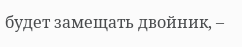будет замещать двойник, –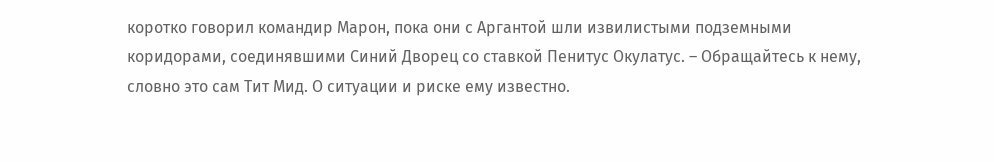коротко говорил командир Марон, пока они с Аргантой шли извилистыми подземными коридорами, соединявшими Синий Дворец со ставкой Пенитус Окулатус. – Обращайтесь к нему, словно это сам Тит Мид. О ситуации и риске ему известно.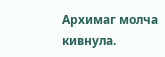Архимаг молча кивнула.